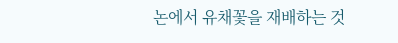논에서 유채꽃을 재배하는 것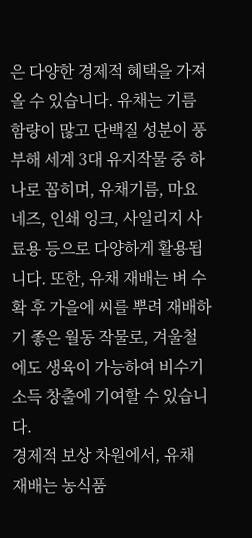은 다양한 경제적 혜택을 가져올 수 있습니다. 유채는 기름 함량이 많고 단백질 성분이 풍부해 세계 3대 유지작물 중 하나로 꼽히며, 유채기름, 마요네즈, 인쇄 잉크, 사일리지 사료용 등으로 다양하게 활용됩니다. 또한, 유채 재배는 벼 수확 후 가을에 씨를 뿌려 재배하기 좋은 월동 작물로, 겨울철에도 생육이 가능하여 비수기 소득 창출에 기여할 수 있습니다.
경제적 보상 차원에서, 유채 재배는 농식품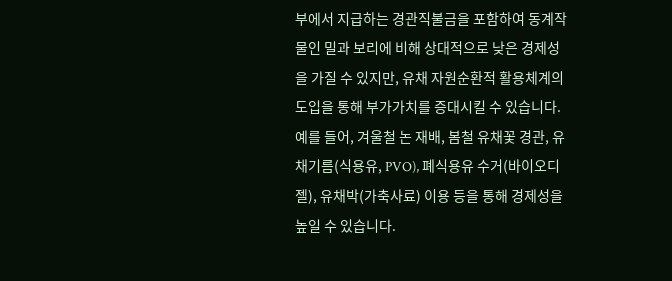부에서 지급하는 경관직불금을 포함하여 동계작물인 밀과 보리에 비해 상대적으로 낮은 경제성을 가질 수 있지만, 유채 자원순환적 활용체계의 도입을 통해 부가가치를 증대시킬 수 있습니다. 예를 들어, 겨울철 논 재배, 봄철 유채꽃 경관, 유채기름(식용유, PVO), 폐식용유 수거(바이오디젤), 유채박(가축사료) 이용 등을 통해 경제성을 높일 수 있습니다.